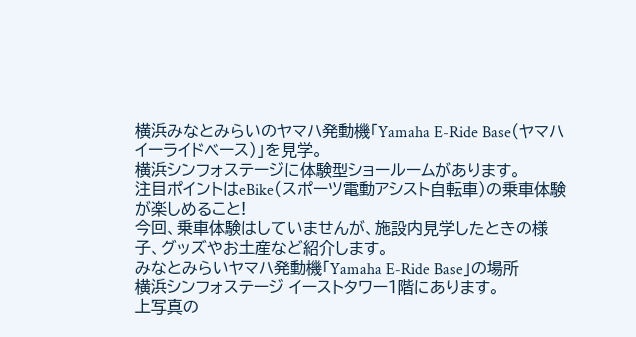横浜みなとみらいのヤマハ発動機「Yamaha E-Ride Base(ヤマハ イーライドベース)」を見学。
横浜シンフォステージに体験型ショールームがあります。
注目ポイントはeBike(スポーツ電動アシスト自転車)の乗車体験が楽しめること!
今回、乗車体験はしていませんが、施設内見学したときの様子、グッズやお土産など紹介します。
みなとみらいヤマハ発動機「Yamaha E-Ride Base」の場所
横浜シンフォステージ イーストタワー1階にあります。
上写真の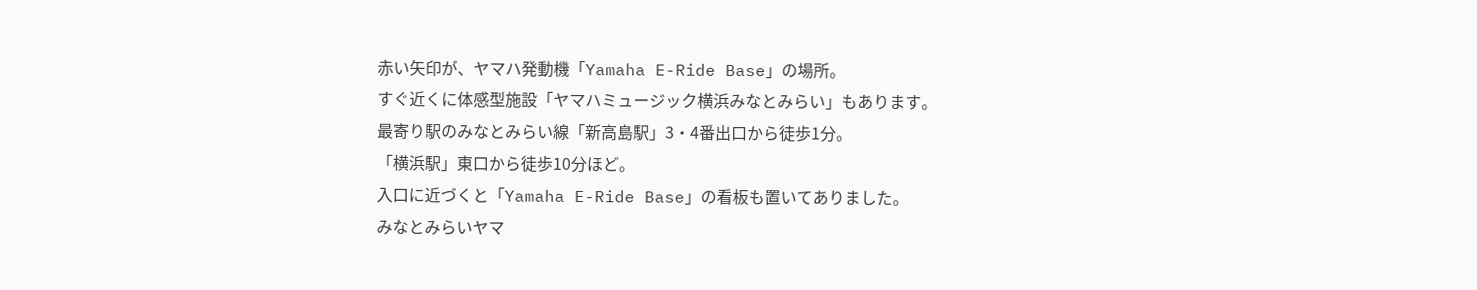赤い矢印が、ヤマハ発動機「Yamaha E-Ride Base」の場所。
すぐ近くに体感型施設「ヤマハミュージック横浜みなとみらい」もあります。
最寄り駅のみなとみらい線「新高島駅」3・4番出口から徒歩1分。
「横浜駅」東口から徒歩10分ほど。
入口に近づくと「Yamaha E-Ride Base」の看板も置いてありました。
みなとみらいヤマ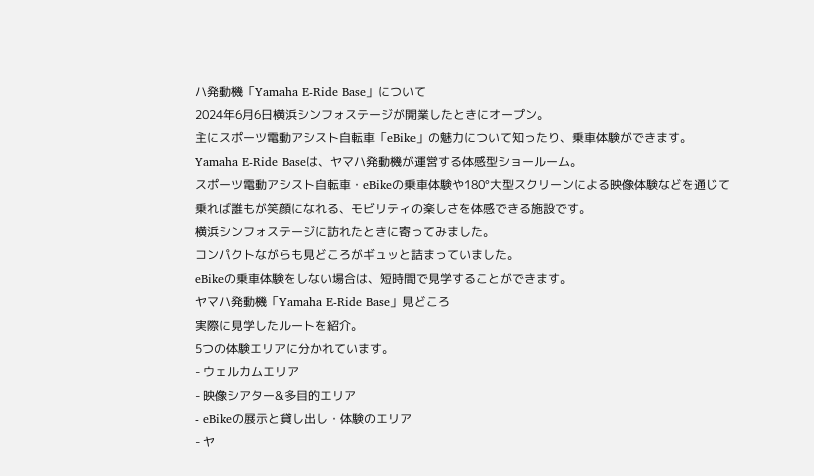ハ発動機「Yamaha E-Ride Base」について
2024年6月6日横浜シンフォステージが開業したときにオープン。
主にスポーツ電動アシスト自転車「eBike」の魅力について知ったり、乗車体験ができます。
Yamaha E-Ride Baseは、ヤマハ発動機が運営する体感型ショールーム。
スポーツ電動アシスト自転車・eBikeの乗車体験や180°大型スクリーンによる映像体験などを通じて
乗れば誰もが笑顔になれる、モビリティの楽しさを体感できる施設です。
横浜シンフォステージに訪れたときに寄ってみました。
コンパクトながらも見どころがギュッと詰まっていました。
eBikeの乗車体験をしない場合は、短時間で見学することができます。
ヤマハ発動機「Yamaha E-Ride Base」見どころ
実際に見学したルートを紹介。
5つの体験エリアに分かれています。
- ウェルカムエリア
- 映像シアター&多目的エリア
- eBikeの展示と貸し出し・体験のエリア
- ヤ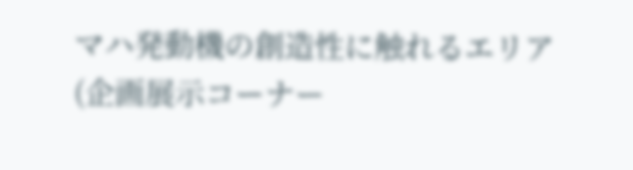マハ発動機の創造性に触れるエリア
(企画展示コーナー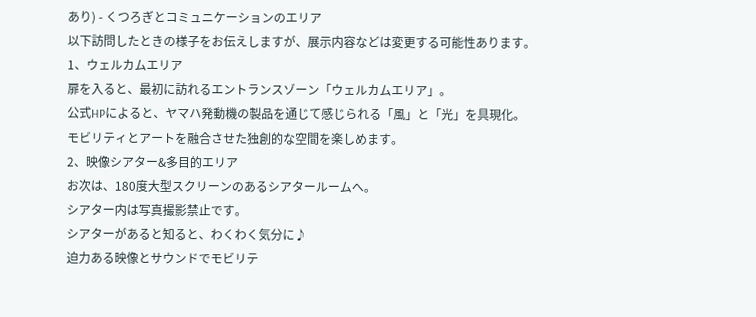あり) - くつろぎとコミュニケーションのエリア
以下訪問したときの様子をお伝えしますが、展示内容などは変更する可能性あります。
1、ウェルカムエリア
扉を入ると、最初に訪れるエントランスゾーン「ウェルカムエリア」。
公式HPによると、ヤマハ発動機の製品を通じて感じられる「風」と「光」を具現化。
モビリティとアートを融合させた独創的な空間を楽しめます。
2、映像シアター&多目的エリア
お次は、180度大型スクリーンのあるシアタールームへ。
シアター内は写真撮影禁止です。
シアターがあると知ると、わくわく気分に♪
迫力ある映像とサウンドでモビリテ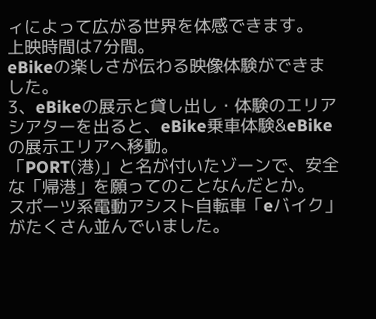ィによって広がる世界を体感できます。
上映時間は7分間。
eBikeの楽しさが伝わる映像体験ができました。
3、eBikeの展示と貸し出し・体験のエリア
シアターを出ると、eBike乗車体験&eBikeの展示エリアへ移動。
「PORT(港)」と名が付いたゾーンで、安全な「帰港」を願ってのことなんだとか。
スポーツ系電動アシスト自転車「eバイク」がたくさん並んでいました。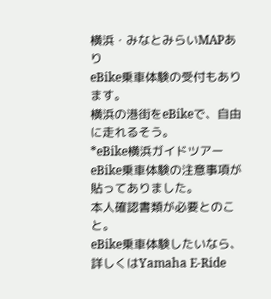横浜・みなとみらいMAPあり
eBike乗車体験の受付もあります。
横浜の港街をeBikeで、自由に走れるそう。
*eBike横浜ガイドツアー
eBike乗車体験の注意事項が貼ってありました。
本人確認書類が必要とのこと。
eBike乗車体験したいなら、詳しくはYamaha E-Ride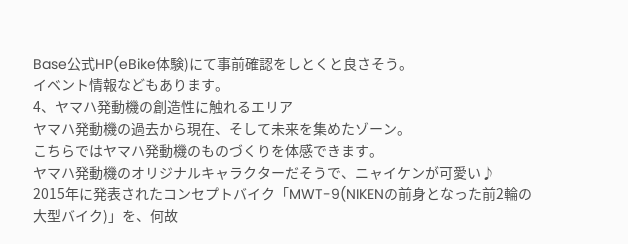Base公式HP(eBike体験)にて事前確認をしとくと良さそう。
イベント情報などもあります。
4、ヤマハ発動機の創造性に触れるエリア
ヤマハ発動機の過去から現在、そして未来を集めたゾーン。
こちらではヤマハ発動機のものづくりを体感できます。
ヤマハ発動機のオリジナルキャラクターだそうで、ニャイケンが可愛い♪
2015年に発表されたコンセプトバイク「MWT-9(NIKENの前身となった前2輪の大型バイク)」を、何故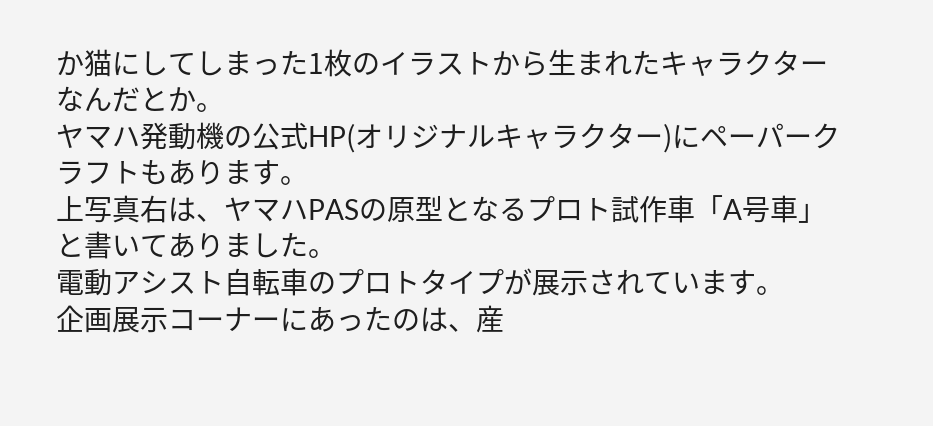か猫にしてしまった1枚のイラストから生まれたキャラクターなんだとか。
ヤマハ発動機の公式HP(オリジナルキャラクター)にペーパークラフトもあります。
上写真右は、ヤマハPASの原型となるプロト試作車「A号車」と書いてありました。
電動アシスト自転車のプロトタイプが展示されています。
企画展示コーナーにあったのは、産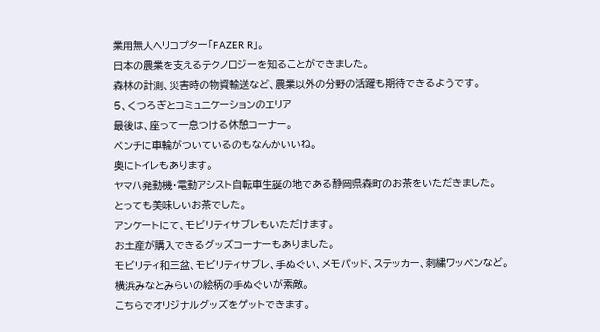業用無人ヘリコプター「FAZER R」。
日本の農業を支えるテクノロジーを知ることができました。
森林の計測、災害時の物資輸送など、農業以外の分野の活躍も期待できるようです。
5、くつろぎとコミュニケーションのエリア
最後は、座って一息つける休憩コーナー。
ベンチに車輪がついているのもなんかいいね。
奥にトイレもあります。
ヤマハ発動機・電動アシスト自転車生誕の地である静岡県森町のお茶をいただきました。
とっても美味しいお茶でした。
アンケートにて、モビリティサブレもいただけます。
お土産が購入できるグッズコーナーもありました。
モビリティ和三盆、モビリティサブレ、手ぬぐい、メモパッド、ステッカー、刺繍ワッペンなど。
横浜みなとみらいの絵柄の手ぬぐいが素敵。
こちらでオリジナルグッズをゲットできます。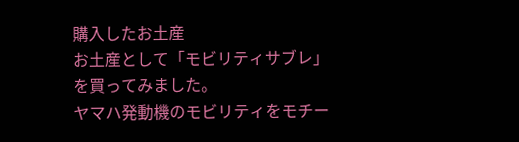購入したお土産
お土産として「モビリティサブレ」を買ってみました。
ヤマハ発動機のモビリティをモチー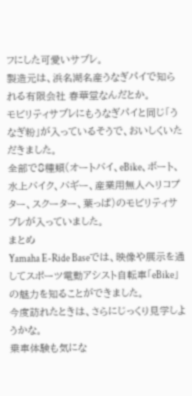フにした可愛いサブレ。
製造元は、浜名湖名産うなぎパイで知られる有限会社 春華堂なんだとか。
モビリティサブレにもうなぎパイと同じ「うなぎ粉」が入っているそうで、おいしくいただきました。
全部で8種類(オートバイ、eBike、ボート、水上バイク、バギー、産業用無人ヘリコプター、スクーター、葉っぱ)のモビリティサブレが入っていました。
まとめ
Yamaha E-Ride Baseでは、映像や展示を通してスポーツ電動アシスト自転車「eBike」の魅力を知ることができました。
今度訪れたときは、さらにじっくり見学しようかな。
乗車体験も気にな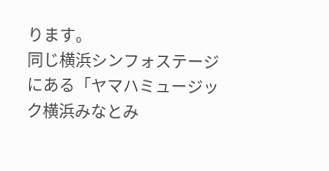ります。
同じ横浜シンフォステージにある「ヤマハミュージック横浜みなとみ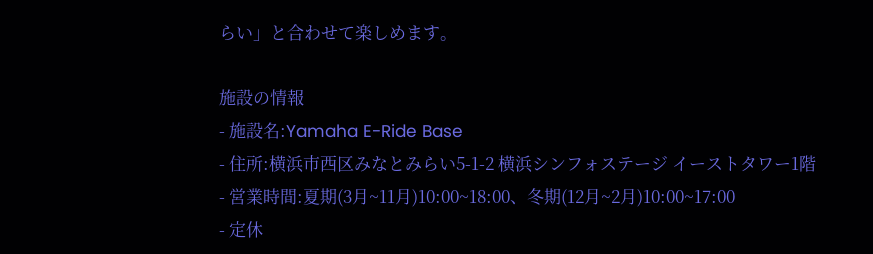らい」と合わせて楽しめます。

施設の情報
- 施設名:Yamaha E-Ride Base
- 住所:横浜市西区みなとみらい5-1-2 横浜シンフォステージ イーストタワー1階
- 営業時間:夏期(3月~11月)10:00~18:00、冬期(12月~2月)10:00~17:00
- 定休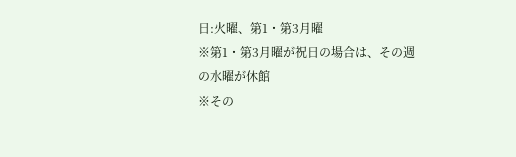日:火曜、第1・第3月曜
※第1・第3月曜が祝日の場合は、その週の水曜が休館
※その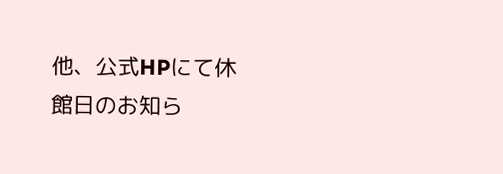他、公式HPにて休館日のお知ら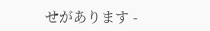せがあります -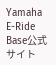Yamaha E-Ride Base公式サイト